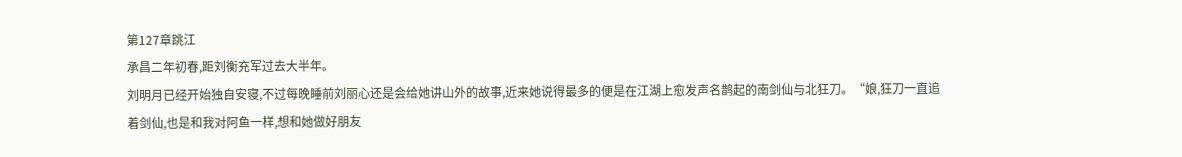第127章跳江
承昌二年初春,距刘衡充军过去大半年。
刘明月已经开始独自安寝,不过每晚睡前刘丽心还是会给她讲山外的故事,近来她说得最多的便是在江湖上愈发声名鹊起的南剑仙与北狂刀。“娘,狂刀一直追着剑仙,也是和我对阿鱼一样,想和她做好朋友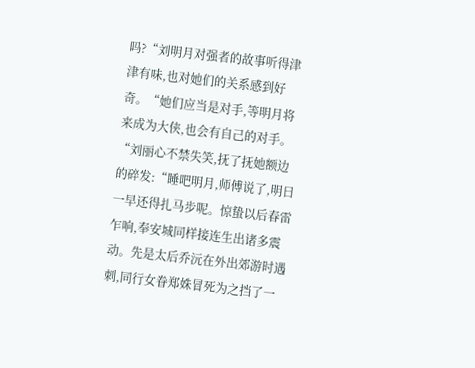吗?“刘明月对强者的故事听得津津有味,也对她们的关系感到好奇。“她们应当是对手,等明月将来成为大侠,也会有自己的对手。“刘丽心不禁失笑,抚了抚她额边的碎发:“睡吧明月,师傅说了,明日一早还得扎马步呢。惊蛰以后春雷乍响,奉安城同样接连生出诸多震动。先是太后乔沅在外出郊游时遇刺,同行女眷郑姝冒死为之挡了一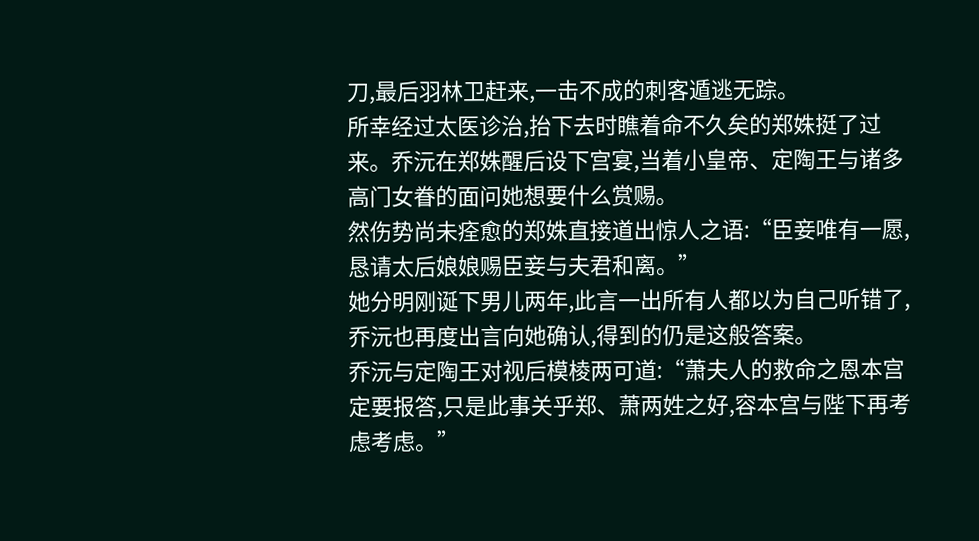刀,最后羽林卫赶来,一击不成的刺客遁逃无踪。
所幸经过太医诊治,抬下去时瞧着命不久矣的郑姝挺了过来。乔沅在郑姝醒后设下宫宴,当着小皇帝、定陶王与诸多高门女眷的面问她想要什么赏赐。
然伤势尚未痊愈的郑姝直接道出惊人之语:“臣妾唯有一愿,恳请太后娘娘赐臣妾与夫君和离。”
她分明刚诞下男儿两年,此言一出所有人都以为自己听错了,乔沅也再度出言向她确认,得到的仍是这般答案。
乔沅与定陶王对视后模棱两可道:“萧夫人的救命之恩本宫定要报答,只是此事关乎郑、萧两姓之好,容本宫与陛下再考虑考虑。”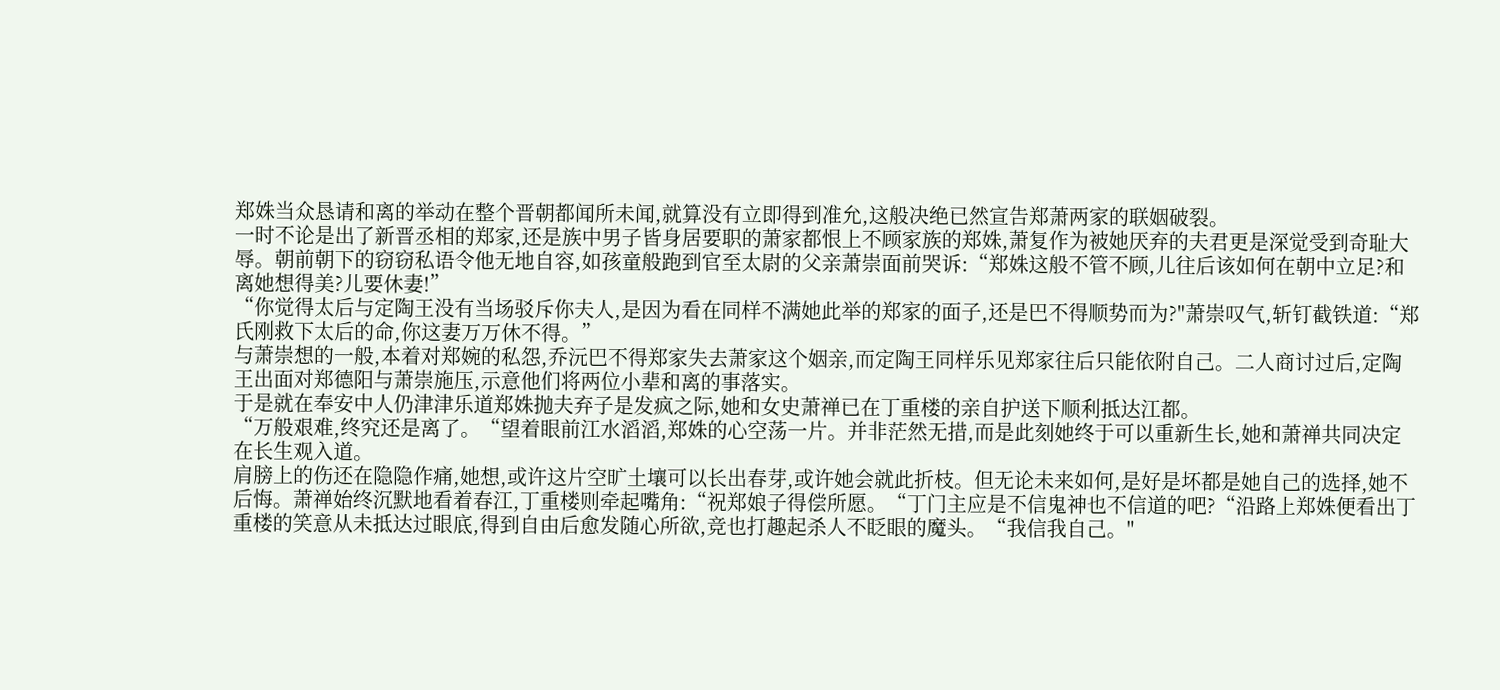郑姝当众恳请和离的举动在整个晋朝都闻所未闻,就算没有立即得到准允,这般决绝已然宣告郑萧两家的联姻破裂。
一时不论是出了新晋丞相的郑家,还是族中男子皆身居要职的萧家都恨上不顾家族的郑姝,萧复作为被她厌弃的夫君更是深觉受到奇耻大辱。朝前朝下的窃窃私语令他无地自容,如孩童般跑到官至太尉的父亲萧崇面前哭诉:“郑姝这般不管不顾,儿往后该如何在朝中立足?和离她想得美?儿要休妻!”
“你觉得太后与定陶王没有当场驳斥你夫人,是因为看在同样不满她此举的郑家的面子,还是巴不得顺势而为?"萧崇叹气,斩钉截铁道:“郑氏刚救下太后的命,你这妻万万休不得。”
与萧崇想的一般,本着对郑婉的私怨,乔沅巴不得郑家失去萧家这个姻亲,而定陶王同样乐见郑家往后只能依附自己。二人商讨过后,定陶王出面对郑德阳与萧崇施压,示意他们将两位小辈和离的事落实。
于是就在奉安中人仍津津乐道郑姝抛夫弃子是发疯之际,她和女史萧禅已在丁重楼的亲自护送下顺利抵达江都。
“万般艰难,终究还是离了。“望着眼前江水滔滔,郑姝的心空荡一片。并非茫然无措,而是此刻她终于可以重新生长,她和萧禅共同决定在长生观入道。
肩膀上的伤还在隐隐作痛,她想,或许这片空旷土壤可以长出春芽,或许她会就此折枝。但无论未来如何,是好是坏都是她自己的选择,她不后悔。萧禅始终沉默地看着春江,丁重楼则牵起嘴角:“祝郑娘子得偿所愿。“丁门主应是不信鬼神也不信道的吧?“沿路上郑姝便看出丁重楼的笑意从未抵达过眼底,得到自由后愈发随心所欲,竞也打趣起杀人不眨眼的魔头。“我信我自己。"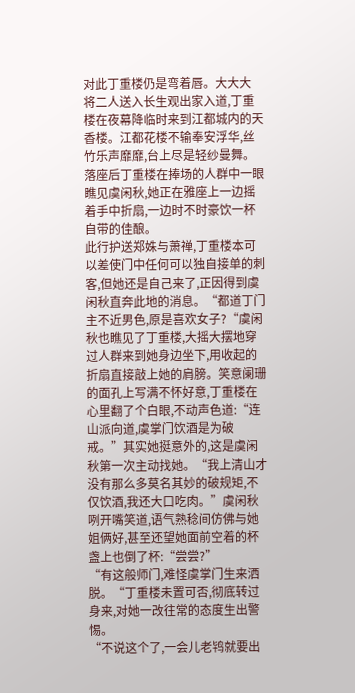对此丁重楼仍是弯着唇。大大大
将二人送入长生观出家入道,丁重楼在夜幕降临时来到江都城内的天香楼。江都花楼不输奉安浮华,丝竹乐声靡靡,台上尽是轻纱曼舞。落座后丁重楼在捧场的人群中一眼瞧见虞闲秋,她正在雅座上一边摇着手中折扇,一边时不时豪饮一杯自带的佳酿。
此行护送郑姝与萧禅,丁重楼本可以差使门中任何可以独自接单的刺客,但她还是自己来了,正因得到虞闲秋直奔此地的消息。“都道丁门主不近男色,原是喜欢女子?“虞闲秋也瞧见了丁重楼,大摇大摆地穿过人群来到她身边坐下,用收起的折扇直接敲上她的肩膀。笑意阑珊的面孔上写满不怀好意,丁重楼在心里翻了个白眼,不动声色道:“连山派向道,虞掌门饮酒是为破戒。”其实她挺意外的,这是虞闲秋第一次主动找她。“我上清山才没有那么多莫名其妙的破规矩,不仅饮酒,我还大口吃肉。”虞闲秋咧开嘴笑道,语气熟稔间仿佛与她姐俩好,甚至还望她面前空着的杯盏上也倒了杯:“尝尝?”
“有这般师门,难怪虞掌门生来洒脱。“丁重楼未置可否,彻底转过身来,对她一改往常的态度生出警惕。
“不说这个了,一会儿老鸨就要出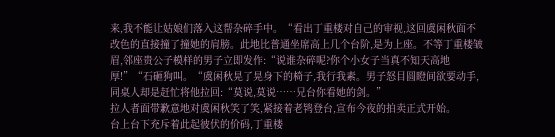来,我不能让姑娘们落入这帮杂碎手中。“看出丁重楼对自己的审视,这回虞闲秋面不改色的直接撞了撞她的肩膀。此地比普通坐席高上几个台阶,是为上座。不等丁重楼皱眉,邻座贵公子模样的男子立即发作:“说谁杂碎呢?你个小女子当真不知天高地厚!”“石砸狗叫。“虞闲秋晃了晃身下的椅子,我行我素。男子怒目圆瞪间欲要动手,同桌人却是赶忙将他拉回:“莫说,莫说……兄台你看她的剑。”
拉人者面带歉意地对虞闲秋笑了笑,紧接着老鸨登台,宣布今夜的拍卖正式开始。
台上台下充斥着此起彼伏的价码,丁重楼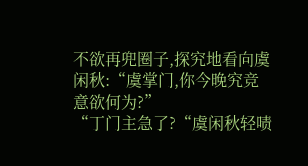不欲再兜圈子,探究地看向虞闲秋:“虞掌门,你今晚究竞意欲何为?”
“丁门主急了?“虞闲秋轻啧